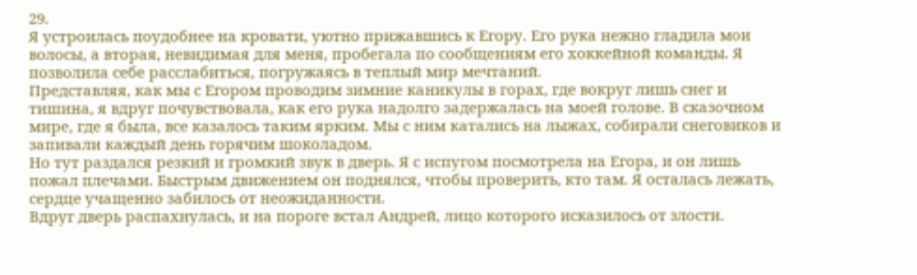29.
Я устроилась поудобнее на кровати, уютно прижавшись к Егору. Его рука нежно гладила мои волосы, а вторая, невидимая для меня, пробегала по сообщениям его хоккейной команды. Я позволила себе расслабиться, погружаясь в теплый мир мечтаний.
Представляя, как мы с Егором проводим зимние каникулы в горах, где вокруг лишь снег и тишина, я вдруг почувствовала, как его рука надолго задержалась на моей голове. В сказочном мире, где я была, все казалось таким ярким. Мы с ним катались на лыжах, собирали снеговиков и запивали каждый день горячим шоколадом.
Но тут раздался резкий и громкий звук в дверь. Я с испугом посмотрела на Егора, и он лишь пожал плечами. Быстрым движением он поднялся, чтобы проверить, кто там. Я осталась лежать, сердце учащенно забилось от неожиданности.
Вдруг дверь распахнулась, и на пороге встал Андрей, лицо которого исказилось от злости.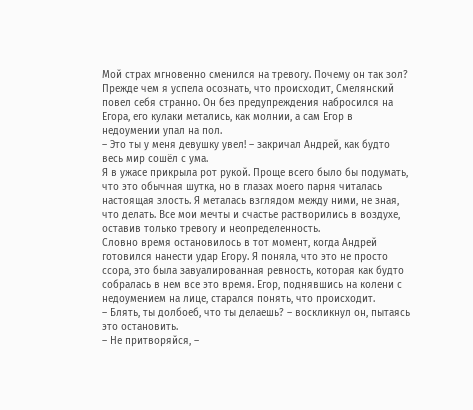Мой страх мгновенно сменился на тревогу. Почему он так зол? Прежде чем я успела осознать, что происходит, Смелянский повел себя странно. Он без предупреждения набросился на Егора, его кулаки метались, как молнии, а сам Егор в недоумении упал на пол.
– Это ты у меня девушку увел! – закричал Андрей, как будто весь мир сошёл с ума.
Я в ужасе прикрыла рот рукой. Проще всего было бы подумать, что это обычная шутка, но в глазах моего парня читалась настоящая злость. Я металась взглядом между ними, не зная, что делать. Все мои мечты и счастье растворились в воздухе, оставив только тревогу и неопределенность.
Словно время остановилось в тот момент, когда Андрей готовился нанести удар Егору. Я поняла, что это не просто ссора, это была завуалированная ревность, которая как будто собралась в нем все это время. Егор, поднявшись на колени с недоумением на лице, старался понять, что происходит.
– Блять, ты долбоеб, что ты делаешь? – воскликнул он, пытаясь это остановить.
– Не притворяйся, –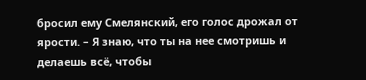бросил ему Смелянский, его голос дрожал от ярости. – Я знаю, что ты на нее смотришь и делаешь всё, чтобы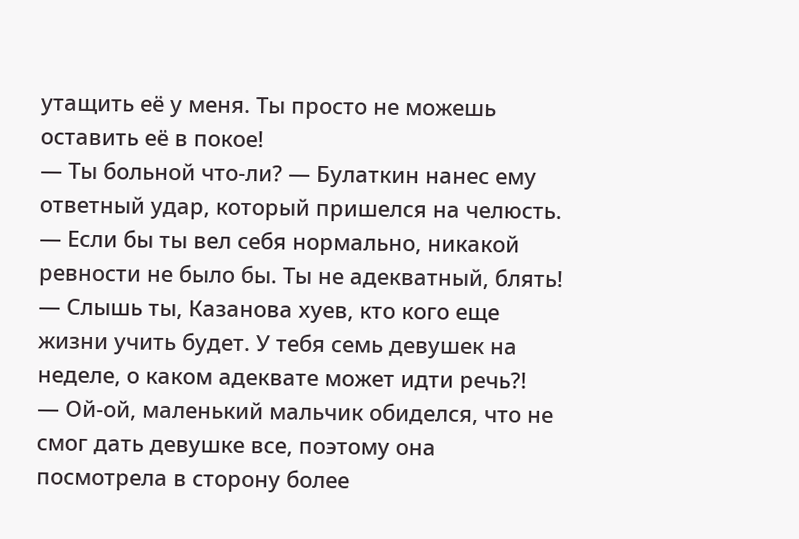утащить её у меня. Ты просто не можешь оставить её в покое!
— Ты больной что-ли? — Булаткин нанес ему ответный удар, который пришелся на челюсть. — Если бы ты вел себя нормально, никакой ревности не было бы. Ты не адекватный, блять!
— Слышь ты, Казанова хуев, кто кого еще жизни учить будет. У тебя семь девушек на неделе, о каком адеквате может идти речь?!
— Ой-ой, маленький мальчик обиделся, что не смог дать девушке все, поэтому она посмотрела в сторону более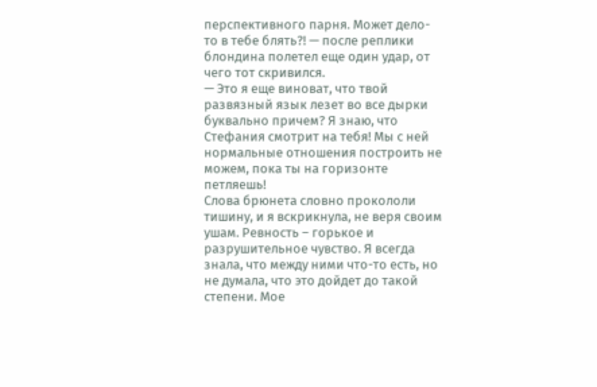перспективного парня. Может дело-то в тебе блять?! — после реплики блондина полетел еще один удар, от чего тот скривился.
— Это я еще виноват, что твой развязный язык лезет во все дырки буквально причем? Я знаю, что Стефания смотрит на тебя! Мы с ней нормальные отношения построить не можем, пока ты на горизонте петляешь!
Слова брюнета словно прокололи тишину, и я вскрикнула, не веря своим ушам. Ревность – горькое и разрушительное чувство. Я всегда знала, что между ними что-то есть, но не думала, что это дойдет до такой степени. Мое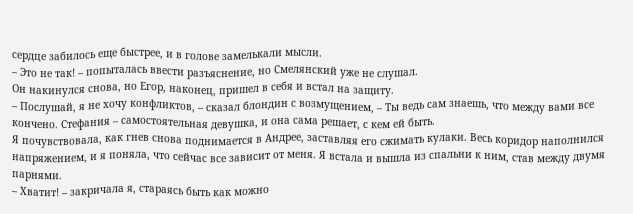сердце забилось еще быстрее, и в голове замелькали мысли.
– Это не так! – попыталась ввести разъяснение, но Смелянский уже не слушал.
Он накинулся снова, но Егор, наконец, пришел в себя и встал на защиту.
– Послушай, я не хочу конфликтов, – сказал блондин с возмущением, – Ты ведь сам знаешь, что между вами все кончено. Стефания – самостоятельная девушка, и она сама решает, с кем ей быть.
Я почувствовала, как гнев снова поднимается в Андрее, заставляя его сжимать кулаки. Весь коридор наполнился напряжением, и я поняла, что сейчас все зависит от меня. Я встала и вышла из спальни к ним, став между двумя парнями.
– Хватит! – закричала я, стараясь быть как можно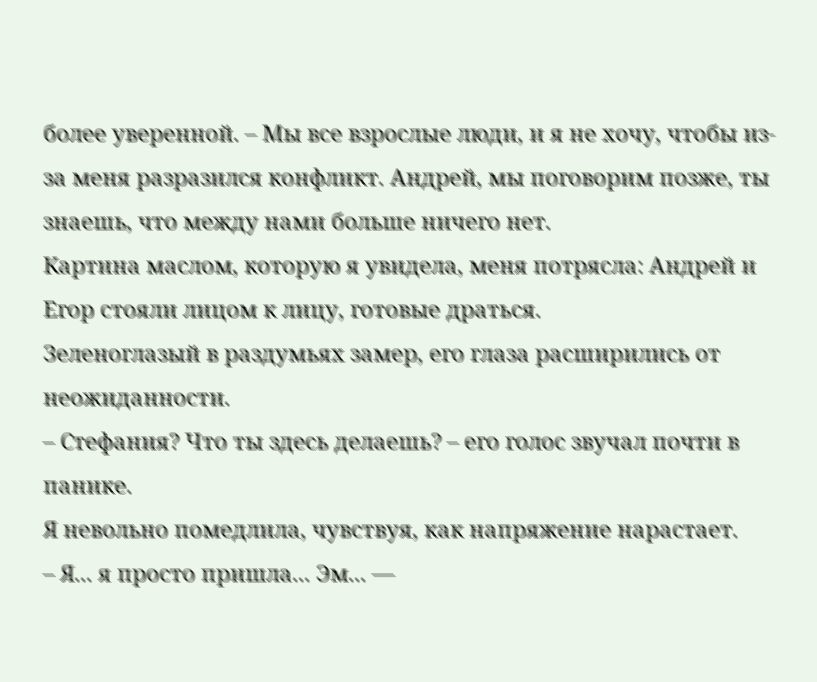более уверенной. – Мы все взрослые люди, и я не хочу, чтобы из-за меня разразился конфликт. Андрей, мы поговорим позже, ты знаешь, что между нами больше ничего нет.
Картина маслом, которую я увидела, меня потрясла: Андрей и Егор стояли лицом к лицу, готовые драться.
Зеленоглазый в раздумьях замер, его глаза расширились от неожиданности.
– Стефания? Что ты здесь делаешь? – его голос звучал почти в панике.
Я невольно помедлила, чувствуя, как напряжение нарастает.
– Я... я просто пришла... Эм... —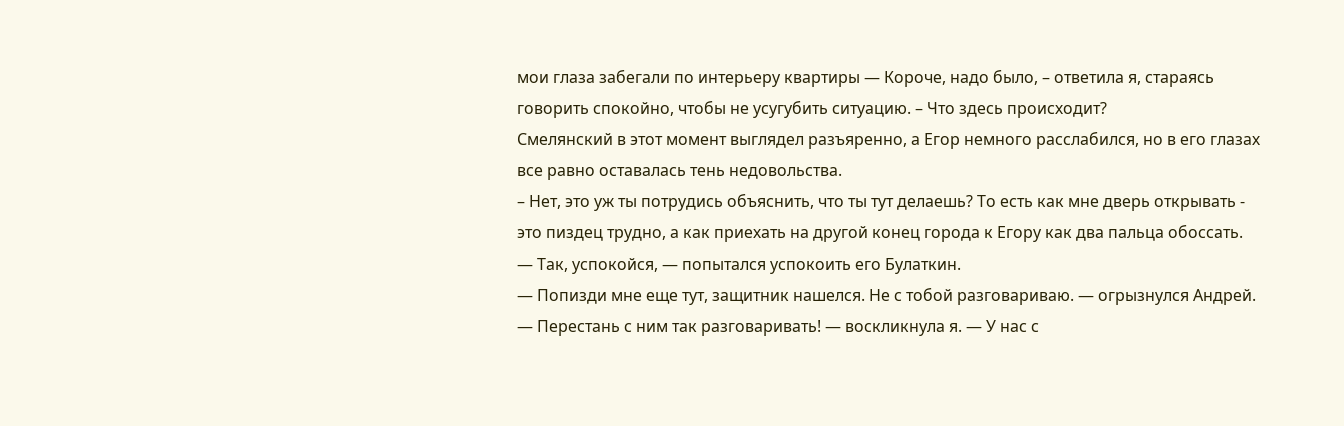мои глаза забегали по интерьеру квартиры — Короче, надо было, – ответила я, стараясь говорить спокойно, чтобы не усугубить ситуацию. – Что здесь происходит?
Смелянский в этот момент выглядел разъяренно, а Егор немного расслабился, но в его глазах все равно оставалась тень недовольства.
– Нет, это уж ты потрудись объяснить, что ты тут делаешь? То есть как мне дверь открывать - это пиздец трудно, а как приехать на другой конец города к Егору как два пальца обоссать.
— Так, успокойся, — попытался успокоить его Булаткин.
— Попизди мне еще тут, защитник нашелся. Не с тобой разговариваю. — огрызнулся Андрей.
— Перестань с ним так разговаривать! — воскликнула я. — У нас с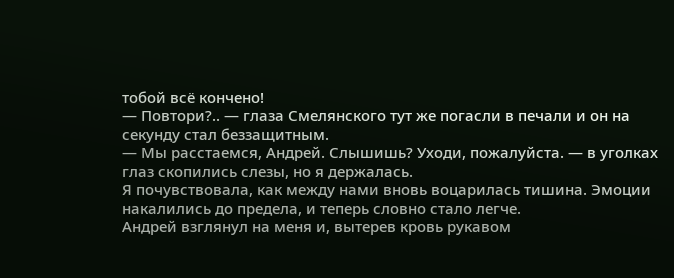тобой всё кончено!
— Повтори?.. — глаза Смелянского тут же погасли в печали и он на секунду стал беззащитным.
— Мы расстаемся, Андрей. Слышишь? Уходи, пожалуйста. — в уголках глаз скопились слезы, но я держалась.
Я почувствовала, как между нами вновь воцарилась тишина. Эмоции накалились до предела, и теперь словно стало легче.
Андрей взглянул на меня и, вытерев кровь рукавом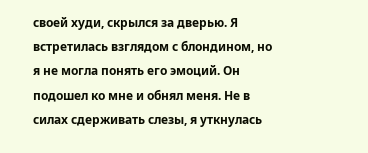своей худи, скрылся за дверью. Я встретилась взглядом с блондином, но я не могла понять его эмоций. Он подошел ко мне и обнял меня. Не в силах сдерживать слезы, я уткнулась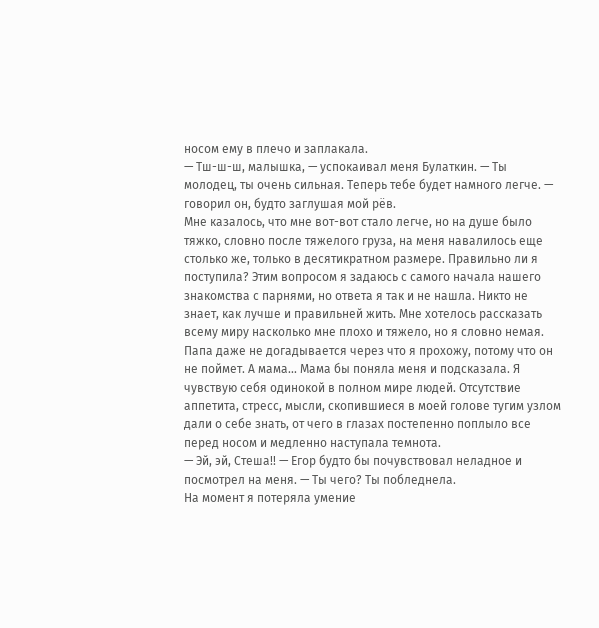носом ему в плечо и заплакала.
— Тш-ш-ш, малышка, — успокаивал меня Булаткин. — Ты молодец, ты очень сильная. Теперь тебе будет намного легче. — говорил он, будто заглушая мой рёв.
Мне казалось, что мне вот-вот стало легче, но на душе было тяжко, словно после тяжелого груза, на меня навалилось еще столько же, только в десятикратном размере. Правильно ли я поступила? Этим вопросом я задаюсь с самого начала нашего знакомства с парнями, но ответа я так и не нашла. Никто не знает, как лучше и правильней жить. Мне хотелось рассказать всему миру насколько мне плохо и тяжело, но я словно немая. Папа даже не догадывается через что я прохожу, потому что он не поймет. А мама... Мама бы поняла меня и подсказала. Я чувствую себя одинокой в полном мире людей. Отсутствие аппетита, стресс, мысли, скопившиеся в моей голове тугим узлом дали о себе знать, от чего в глазах постепенно поплыло все перед носом и медленно наступала темнота.
— Эй, эй, Стеша!! — Егор будто бы почувствовал неладное и посмотрел на меня. — Ты чего? Ты побледнела.
На момент я потеряла умение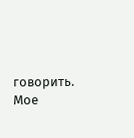говорить. Мое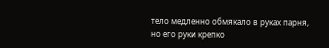тело медленно обмякало в руках парня, но его руки крепко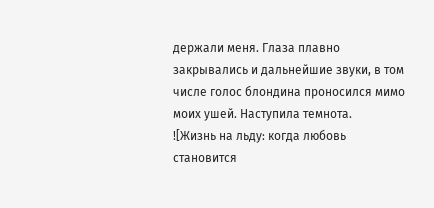держали меня. Глаза плавно закрывались и дальнейшие звуки, в том числе голос блондина проносился мимо моих ушей. Наступила темнота.
![Жизнь на льду: когда любовь становится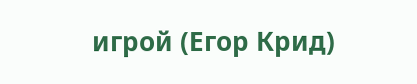игрой (Егор Крид)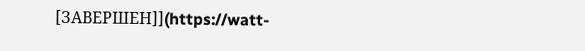[ЗАВЕРШЕН]](https://watt-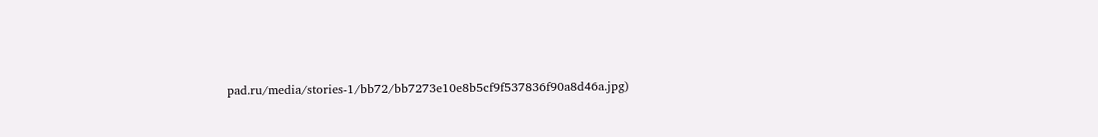pad.ru/media/stories-1/bb72/bb7273e10e8b5cf9f537836f90a8d46a.jpg)